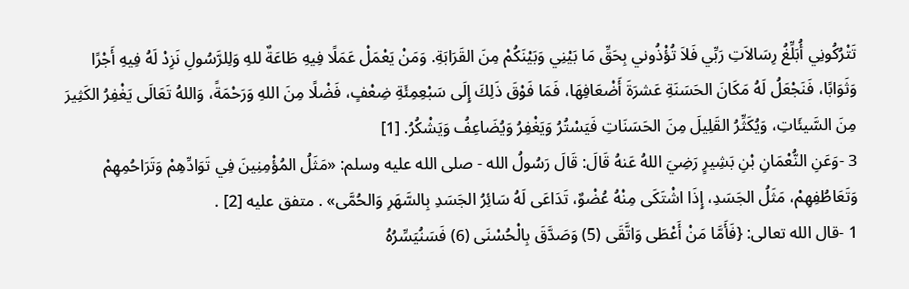تَتْرُكُونِي أُبَلِّغُ رِسَالاَتِ رَبِّي فَلاَ تُؤْذُوني بِحَقِّ مَا بَيْنِي وَبَيْنَكُمْ مِنَ القَرَابَةِ. وَمَنْ يَعْمَلْ عَمَلًا فِيهِ طَاعَةٌ للهِ وَلِلرَّسُولِ نَزِدْ لَهُ فِيهِ أَجْرًا وَثَوَابًا، فَنَجْعَلُ لَهُ مَكَانَ الحَسَنَةِ عَشرَةَ أَضْعَافِهَا، فَمَا فَوْقَ ذَلِكَ إِلَى سَبْعِمِئَةِ ضِعْفٍ، فَضْلًا مِنَ اللهِ وَرَحْمَةً، وَاللهُ تَعَالَى يَغْفِرُ الكَثِيرَ مِنَ السَّيئَاتِ، وَيُكَثِّرُ القَلِيلَ مِنَ الحَسَنَاتِ فَيَسْتُرُ وَيَغْفِرُ وَيُضَاعِفُ وَيَشْكُرُ. [1]
3 -وَعَنِ النُّعْمَانِ بْنِ بَشِيرٍ رَضِيَ اللهُ عَنهُ قَالَ: قَالَ رَسُولُ الله - صلى الله عليه وسلم: «مَثَلُ المُؤْمِنِينَ فِي تَوَادِّهِمْ وَتَرَاحُمِهِمْ وَتَعَاطُفِهِمْ، مَثَلُ الجَسَدِ، إِذَا اشْتَكَى مِنْهُ عُضْوٌ، تَدَاعَى لَهُ سَائِرُ الجَسَدِ بِالسَّهَرِ وَالحُمَّى» . متفق عليه [2] .
1 -قال الله تعالى: {فَأَمَّا مَنْ أَعْطَى وَاتَّقَى (5) وَصَدَّقَ بِالْحُسْنَى (6) فَسَنُيَسِّرُهُ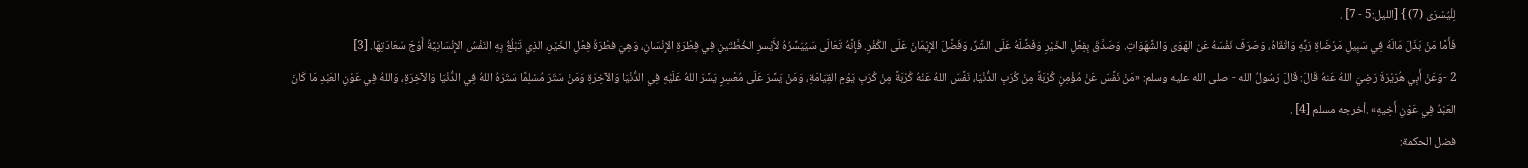لِلْيُسْرَى (7) } [الليل:5 - 7] .
فَأَمَّا مَنْ بَذَلَ مَالَهُ فِي سَبِيلِ مَرْضَاةِ رَبِّهِ وَاتْقَاهُ، وَصَرَفَ نَفْسَهُ عَن الهَوَى وَالشَّهَوَاتِ. وَصَدَّقَ بِفِعْلِ الخَيْرِ وَفَضَّلَهُ عَلَى الشَّرِّ، وَفَضَّلَ الإِيْمَانَ عَلَى الكُفْرِ. فَإِنَّهُ تَعَالَى سَيُيَسِّرُهُ لأَيْسرِ الخُطَّتَينِ فِي فِطْرَةِ الإِنْسَانِ، وَهِيَ فطْرَةُ فِعْلِ الخَيْرِ، الذِي تَبْلُغُ بِهِ النَفْسُ الإِنْسَانِيَّةُ أَوْجَ سَعَادَتِهَا. [3]
2 -وَعَنْ أَبِي هُرَيْرَةَ رَضِيَ اللهُ عَنهُ قَالَ: قَالَ رَسُولُ الله - صلى الله عليه وسلم: «مَنْ نَفَّسَ عَنْ مُؤْمِنٍ كُرْبَةً مِنْ كُرَبِ الدُّنْيَا، نَفَّسَ اللهُ عَنْهُ كُرْبَةً مِنْ كُرَبِ يَوْمِ القِيَامَةِ، وَمَنْ يَسَّرَ عَلَى مُعْسِرٍ يَسَّرَ اللهُ عَلَيْهِ فِي الدُّنْيَا وَالآخِرَةِ وَمَنْ سَتَرَ مُسْلِمًا سَتَرَهُ اللهُ فِي الدُّنْيَا وَالآخِرَةِ، وَاللهُ فِي عَوْنِ العَبْدِ مَا كَانَ العَبْدُ فِي عَوْنِ أَخِيهِ» .أخرجه مسلم [4] .
فضل الحكمة: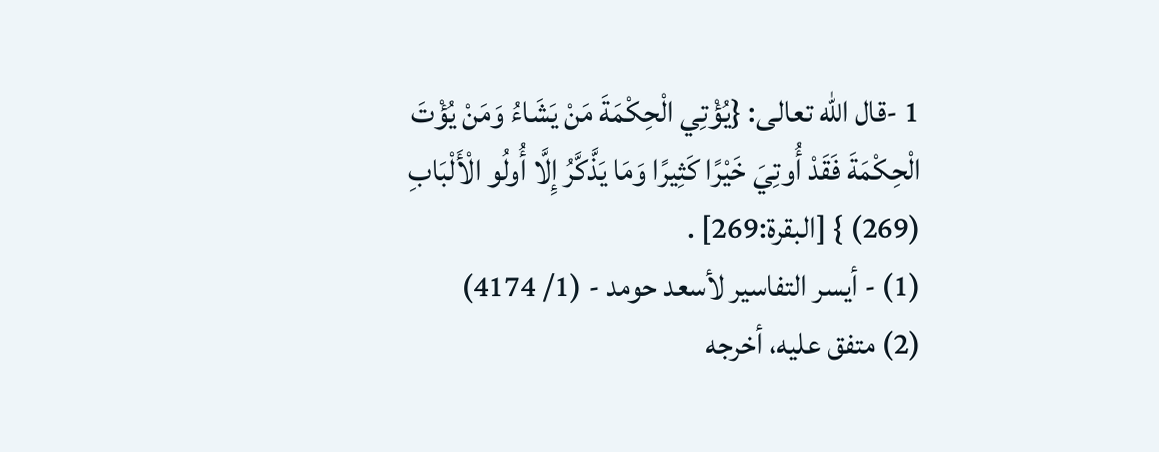1 -قال الله تعالى: {يُؤْتِي الْحِكْمَةَ مَنْ يَشَاءُ وَمَنْ يُؤْتَ الْحِكْمَةَ فَقَدْ أُوتِيَ خَيْرًا كَثِيرًا وَمَا يَذَّكَّرُ إِلَّا أُولُو الْأَلْبَابِ (269) } [البقرة:269] .
(1) - أيسر التفاسير لأسعد حومد - (1/ 4174)
(2) متفق عليه، أخرجه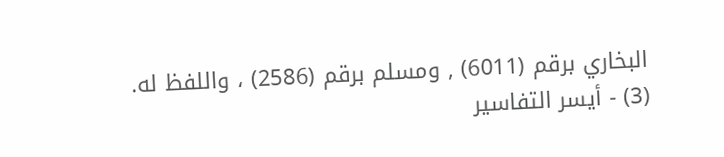البخاري برقم (6011) , ومسلم برقم (2586) ، واللفظ له.
(3) - أيسر التفاسير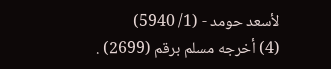لأسعد حومد - (1/ 5940)
(4) أخرجه مسلم برقم (2699) .